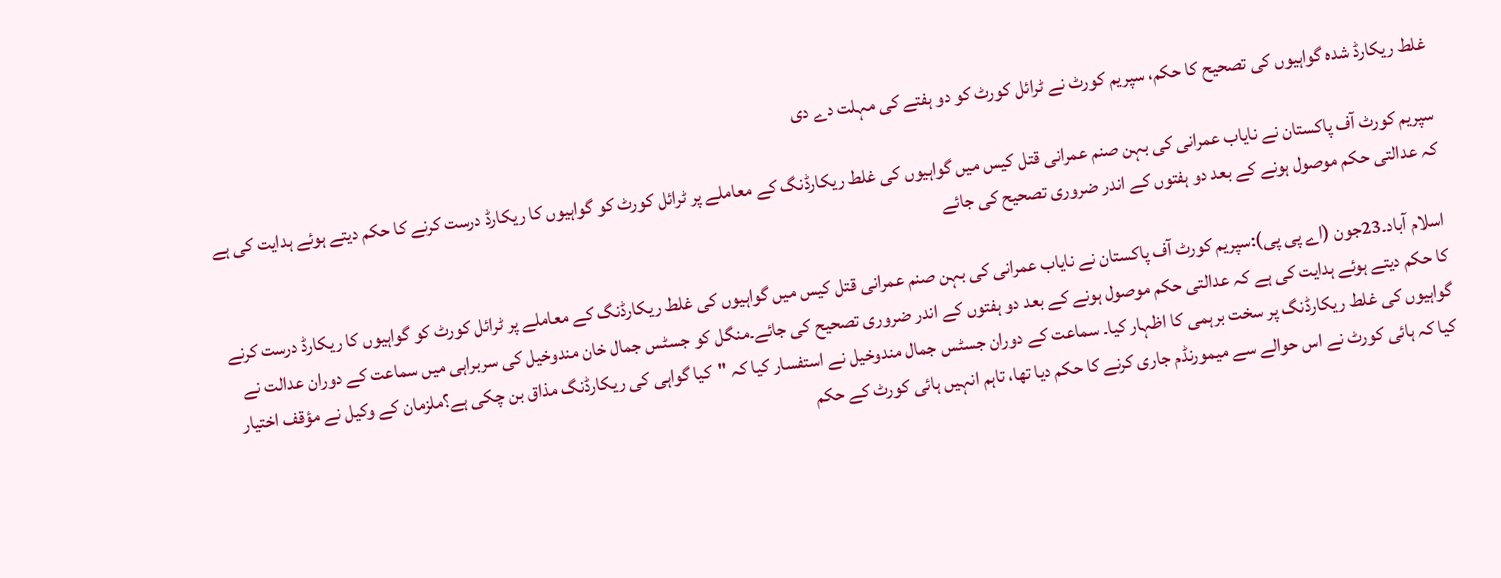غلط ریکارڈ شدہ گواہیوں کی تصحیح کا حکم، سپریم کورٹ نے ٹرائل کورٹ کو دو ہفتے کی مہلت دے دی

سپریم کورٹ آف پاکستان نے نایاب عمرانی کی بہن صنم عمرانی قتل کیس میں گواہیوں کی غلط ریکارڈنگ کے معاملے پر ٹرائل کورٹ کو گواہیوں کا ریکارڈ درست کرنے کا حکم دیتے ہوئے ہدایت کی ہے کہ عدالتی حکم موصول ہونے کے بعد دو ہفتوں کے اندر ضروری تصحیح کی جائے

اسلام آباد۔23جون (اے پی پی):سپریم کورٹ آف پاکستان نے نایاب عمرانی کی بہن صنم عمرانی قتل کیس میں گواہیوں کی غلط ریکارڈنگ کے معاملے پر ٹرائل کورٹ کو گواہیوں کا ریکارڈ درست کرنے کا حکم دیتے ہوئے ہدایت کی ہے کہ عدالتی حکم موصول ہونے کے بعد دو ہفتوں کے اندر ضروری تصحیح کی جائے۔منگل کو جسٹس جمال خان مندوخیل کی سربراہی میں سماعت کے دوران عدالت نے گواہیوں کی غلط ریکارڈنگ پر سخت برہمی کا اظہار کیا۔ سماعت کے دوران جسٹس جمال مندوخیل نے استفسار کیا کہ "کیا گواہی کی ریکارڈنگ مذاق بن چکی ہے؟ملزمان کے وکیل نے مؤقف اختیار کیا کہ ہائی کورٹ نے اس حوالے سے میمورنڈم جاری کرنے کا حکم دیا تھا، تاہم انہیں ہائی کورٹ کے حکم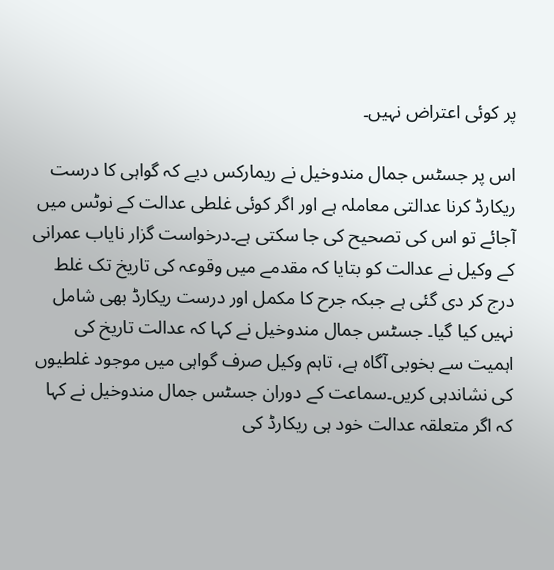پر کوئی اعتراض نہیں۔

اس پر جسٹس جمال مندوخیل نے ریمارکس دیے کہ گواہی کا درست ریکارڈ کرنا عدالتی معاملہ ہے اور اگر کوئی غلطی عدالت کے نوٹس میں آجائے تو اس کی تصحیح کی جا سکتی ہے۔درخواست گزار نایاب عمرانی کے وکیل نے عدالت کو بتایا کہ مقدمے میں وقوعہ کی تاریخ تک غلط درج کر دی گئی ہے جبکہ جرح کا مکمل اور درست ریکارڈ بھی شامل نہیں کیا گیا۔ جسٹس جمال مندوخیل نے کہا کہ عدالت تاریخ کی اہمیت سے بخوبی آگاہ ہے، تاہم وکیل صرف گواہی میں موجود غلطیوں کی نشاندہی کریں۔سماعت کے دوران جسٹس جمال مندوخیل نے کہا کہ اگر متعلقہ عدالت خود ہی ریکارڈ کی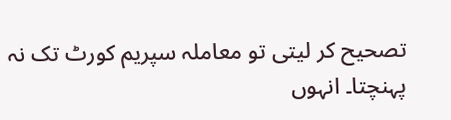تصحیح کر لیتی تو معاملہ سپریم کورٹ تک نہ پہنچتا۔ انہوں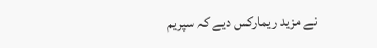نے مزید ریمارکس دیے کہ سپریم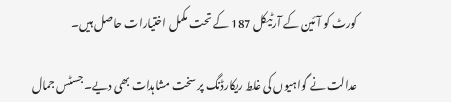کورٹ کو آئین کے آرٹیکل 187 کے تحت مکمل اختیارات حاصل ہیں۔

عدالت نے گواہیوں کی غلط ریکارڈنگ پر سخت مشاہدات بھی دیے۔ جسٹس جمال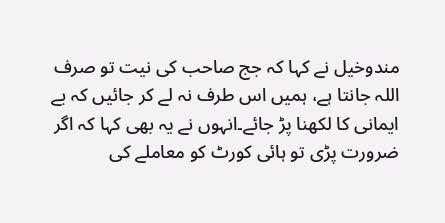مندوخیل نے کہا کہ جج صاحب کی نیت تو صرف اللہ جانتا ہے، ہمیں اس طرف نہ لے کر جائیں کہ بے ایمانی کا لکھنا پڑ جائے۔انہوں نے یہ بھی کہا کہ اگر ضرورت پڑی تو ہائی کورٹ کو معاملے کی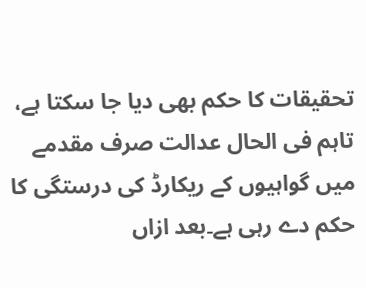تحقیقات کا حکم بھی دیا جا سکتا ہے، تاہم فی الحال عدالت صرف مقدمے میں گواہیوں کے ریکارڈ کی درستگی کا حکم دے رہی ہے۔بعد ازاں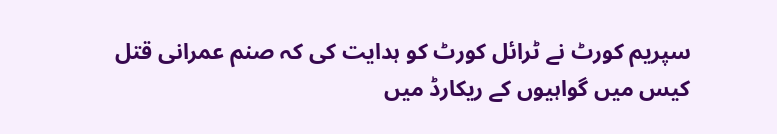سپریم کورٹ نے ٹرائل کورٹ کو ہدایت کی کہ صنم عمرانی قتل کیس میں گواہیوں کے ریکارڈ میں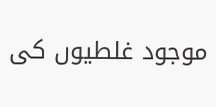موجود غلطیوں کی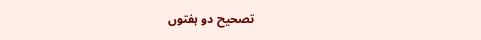تصحیح دو ہفتوں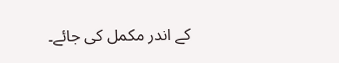کے اندر مکمل کی جائے۔